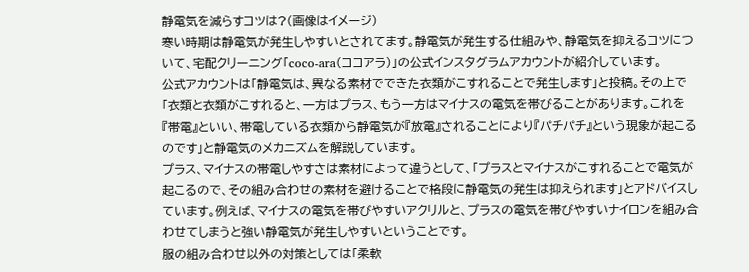静電気を減らすコツは?(画像はイメージ)
寒い時期は静電気が発生しやすいとされてます。静電気が発生する仕組みや、静電気を抑えるコツについて、宅配クリーニング「coco-ara(ココアラ)」の公式インスタグラムアカウントが紹介しています。
公式アカウントは「静電気は、異なる素材でできた衣類がこすれることで発生します」と投稿。その上で「衣類と衣類がこすれると、一方はプラス、もう一方はマイナスの電気を帯びることがあります。これを『帯電』といい、帯電している衣類から静電気が『放電』されることにより『パチパチ』という現象が起こるのです」と静電気のメカニズムを解説しています。
プラス、マイナスの帯電しやすさは素材によって違うとして、「プラスとマイナスがこすれることで電気が起こるので、その組み合わせの素材を避けることで格段に静電気の発生は抑えられます」とアドバイスしています。例えば、マイナスの電気を帯びやすいアクリルと、プラスの電気を帯びやすいナイロンを組み合わせてしまうと強い静電気が発生しやすいということです。
服の組み合わせ以外の対策としては「柔軟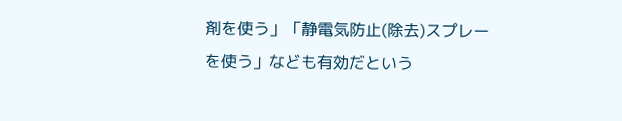剤を使う」「静電気防止(除去)スプレーを使う」なども有効だという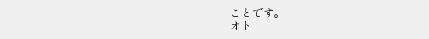ことです。
オト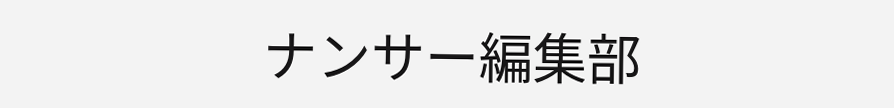ナンサー編集部